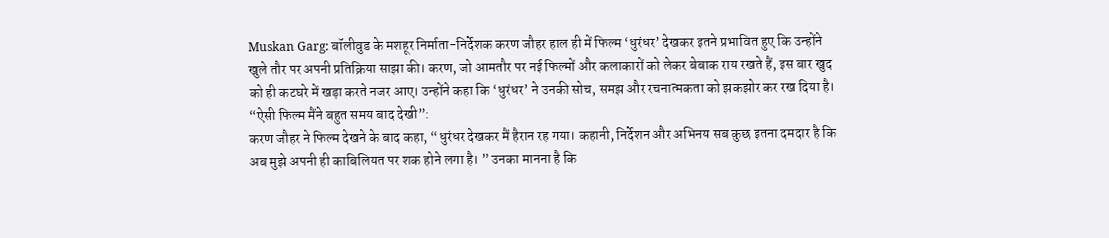Muskan Garg: बॉलीवुड के मशहूर निर्माता-निर्देशक करण जौहर हाल ही में फिल्म ‘धुरंधर’ देखकर इतने प्रभावित हुए कि उन्होंने खुले तौर पर अपनी प्रतिक्रिया साझा की। करण, जो आमतौर पर नई फिल्मों और कलाकारों को लेकर बेबाक राय रखते हैं, इस बार खुद को ही कटघरे में खड़ा करते नजर आए। उन्होंने कहा कि ‘धुरंधर’ ने उनकी सोच, समझ और रचनात्मकता को झकझोर कर रख दिया है।
“ऐसी फिल्म मैंने बहुत समय बाद देखी”:
करण जौहर ने फिल्म देखने के बाद कहा, “धुरंधर देखकर मैं हैरान रह गया। कहानी, निर्देशन और अभिनय सब कुछ इतना दमदार है कि अब मुझे अपनी ही काबिलियत पर शक होने लगा है। ” उनका मानना है कि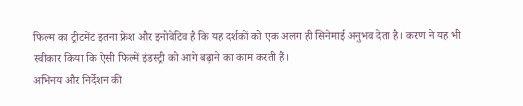फिल्म का ट्रीटमेंट इतना फ्रेश और इनोवेटिव है कि यह दर्शकों को एक अलग ही सिनेमाई अनुभव देता है। करण ने यह भी स्वीकार किया कि ऐसी फिल्में इंडस्ट्री को आगे बढ़ाने का काम करती हैं।
अभिनय और निर्देशन की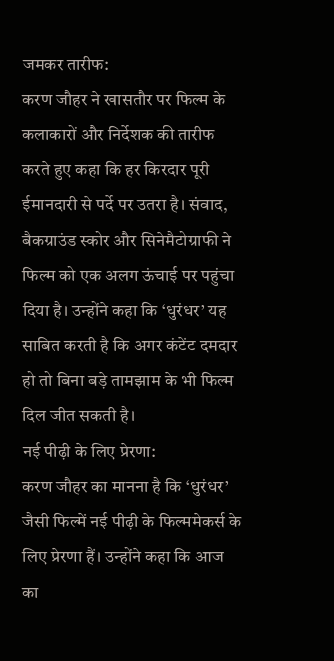जमकर तारीफ:
करण जौहर ने खासतौर पर फिल्म के कलाकारों और निर्देशक की तारीफ करते हुए कहा कि हर किरदार पूरी ईमानदारी से पर्दे पर उतरा है। संवाद, बैकग्राउंड स्कोर और सिनेमैटोग्राफी ने फिल्म को एक अलग ऊंचाई पर पहुंचा दिया है। उन्होंने कहा कि ‘धुरंधर’ यह साबित करती है कि अगर कंटेंट दमदार हो तो बिना बड़े तामझाम के भी फिल्म दिल जीत सकती है।
नई पीढ़ी के लिए प्रेरणा:
करण जौहर का मानना है कि ‘धुरंधर’ जैसी फिल्में नई पीढ़ी के फिल्ममेकर्स के लिए प्रेरणा हैं। उन्होंने कहा कि आज का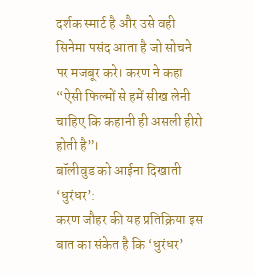दर्शक स्मार्ट है और उसे वही सिनेमा पसंद आता है जो सोचने पर मजबूर करे। करण ने कहा “ऐसी फिल्मों से हमें सीख लेनी चाहिए कि कहानी ही असली हीरो होती है”।
बॉलीवुड को आईना दिखाती ‘धुरंधर’:
करण जौहर की यह प्रतिक्रिया इस बात का संकेत है कि ‘धुरंधर’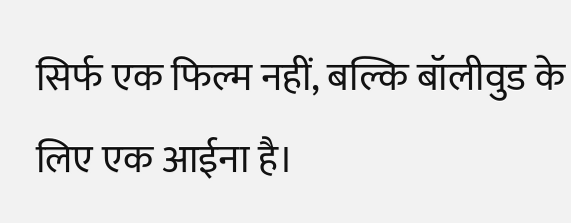सिर्फ एक फिल्म नहीं, बल्कि बॉलीवुड के लिए एक आईना है।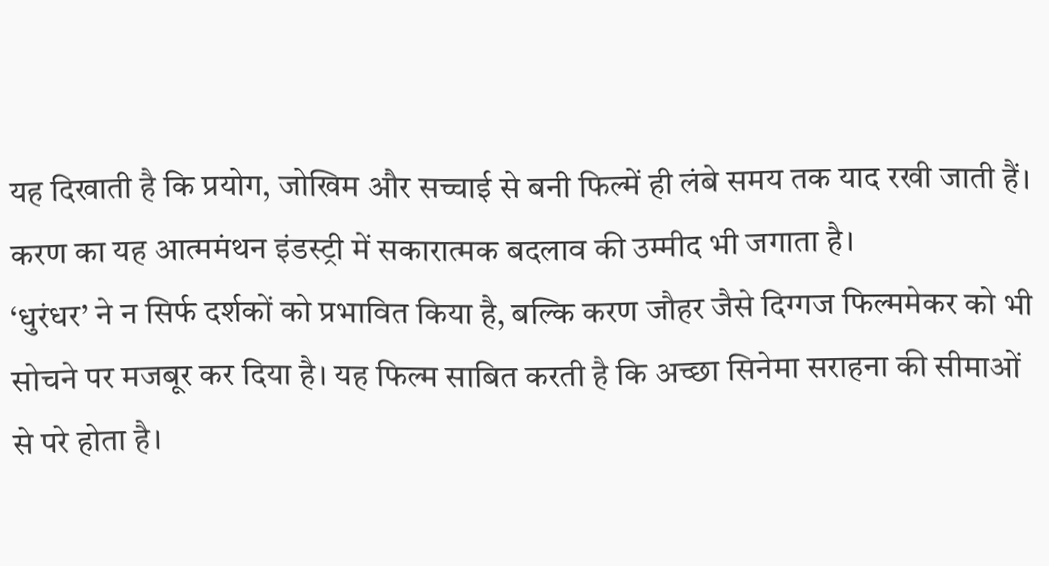यह दिखाती है कि प्रयोग, जोखिम और सच्चाई से बनी फिल्में ही लंबे समय तक याद रखी जाती हैं। करण का यह आत्ममंथन इंडस्ट्री में सकारात्मक बदलाव की उम्मीद भी जगाता है।
‘धुरंधर’ ने न सिर्फ दर्शकों को प्रभावित किया है, बल्कि करण जौहर जैसे दिग्गज फिल्ममेकर को भी सोचने पर मजबूर कर दिया है। यह फिल्म साबित करती है कि अच्छा सिनेमा सराहना की सीमाओं से परे होता है।